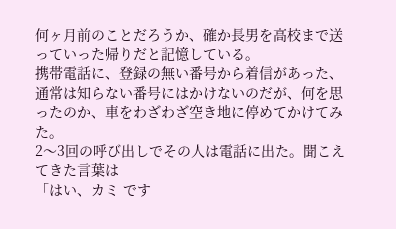何ヶ月前のことだろうか、確か長男を高校まで送っていった帰りだと記憶している。
携帯電話に、登録の無い番号から着信があった、通常は知らない番号にはかけないのだが、何を思ったのか、車をわざわざ空き地に停めてかけてみた。
2〜3回の呼び出しでその人は電話に出た。聞こえてきた言葉は
「はい、カミ です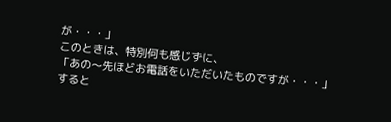が・・・」
このときは、特別何も感じずに、
「あの〜先ほどお電話をいただいたものですが・・・」
すると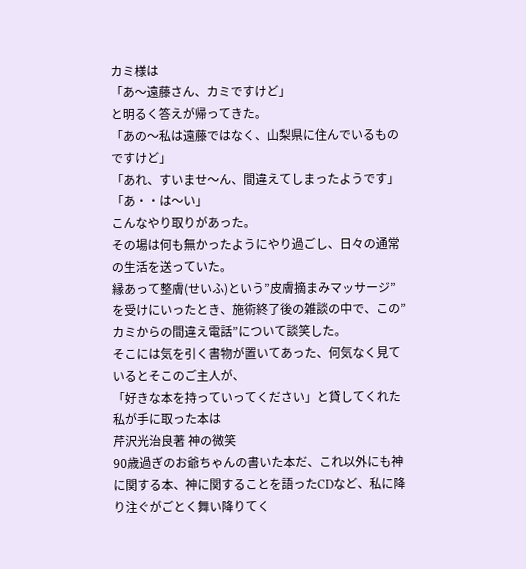カミ様は
「あ〜遠藤さん、カミですけど」
と明るく答えが帰ってきた。
「あの〜私は遠藤ではなく、山梨県に住んでいるものですけど」
「あれ、すいませ〜ん、間違えてしまったようです」
「あ・・は〜い」
こんなやり取りがあった。
その場は何も無かったようにやり過ごし、日々の通常の生活を送っていた。
縁あって整膚(せいふ)という”皮膚摘まみマッサージ”を受けにいったとき、施術終了後の雑談の中で、この”カミからの間違え電話”について談笑した。
そこには気を引く書物が置いてあった、何気なく見ているとそこのご主人が、
「好きな本を持っていってください」と貸してくれた
私が手に取った本は
芹沢光治良著 神の微笑
90歳過ぎのお爺ちゃんの書いた本だ、これ以外にも神に関する本、神に関することを語ったCDなど、私に降り注ぐがごとく舞い降りてく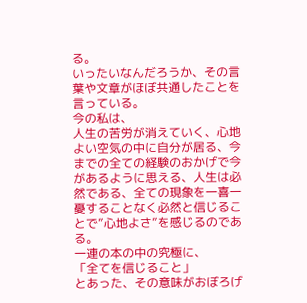る。
いったいなんだろうか、その言葉や文章がほぼ共通したことを言っている。
今の私は、
人生の苦労が消えていく、心地よい空気の中に自分が居る、今までの全ての経験のおかげで今があるように思える、人生は必然である、全ての現象を一喜一憂することなく必然と信じることで”心地よさ”を感じるのである。
一連の本の中の究極に、
「全てを信じること」
とあった、その意味がおぼろげ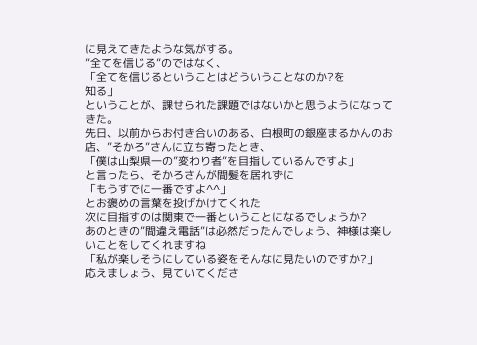に見えてきたような気がする。
”全てを信じる”のではなく、
「全てを信じるということはどういうことなのか?を
知る」
ということが、課せられた課題ではないかと思うようになってきた。
先日、以前からお付き合いのある、白根町の銀座まるかんのお店、”そかろ”さんに立ち寄ったとき、
「僕は山梨県一の”変わり者”を目指しているんですよ」
と言ったら、そかろさんが間髪を居れずに
「もうすでに一番ですよ^^」
とお褒めの言葉を投げかけてくれた
次に目指すのは関東で一番ということになるでしょうか?
あのときの”間違え電話”は必然だったんでしょう、神様は楽しいことをしてくれますね
「私が楽しそうにしている姿をそんなに見たいのですか?」
応えましょう、見ていてくださ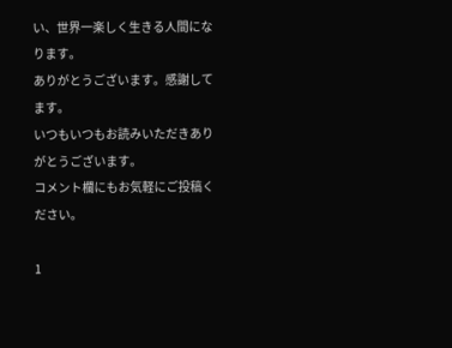い、世界一楽しく生きる人間になります。
ありがとうございます。感謝してます。
いつもいつもお読みいただきありがとうございます。
コメント欄にもお気軽にご投稿ください。

1